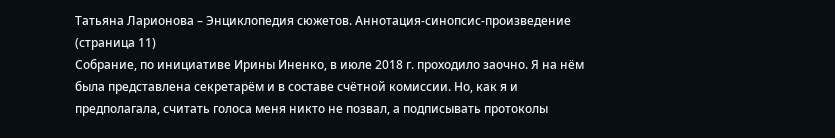Татьяна Ларионова – Энциклопедия сюжетов. Аннотация-синопсис-произведение (страница 11)
Собрание, по инициативе Ирины Иненко, в июле 2018 г. проходило заочно. Я на нём была представлена секретарём и в составе счётной комиссии. Но, как я и предполагала, считать голоса меня никто не позвал, а подписывать протоколы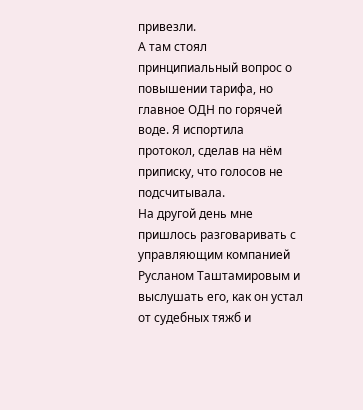привезли.
А там стоял принципиальный вопрос о повышении тарифа, но главное ОДН по горячей воде. Я испортила протокол, сделав на нём приписку, что голосов не подсчитывала.
На другой день мне пришлось разговаривать с управляющим компанией Русланом Таштамировым и выслушать его, как он устал от судебных тяжб и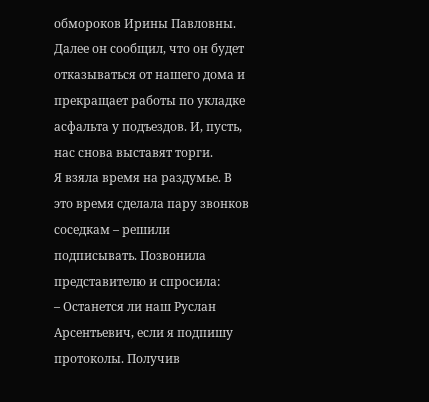обмороков Ирины Павловны. Далее он сообщил, что он будет отказываться от нашего дома и прекращает работы по укладке асфальта у подъездов. И, пусть, нас снова выставят торги.
Я взяла время на раздумье. В это время сделала пару звонков соседкам – решили подписывать. Позвонила представителю и спросила:
– Останется ли наш Руслан Арсентьевич, если я подпишу протоколы. Получив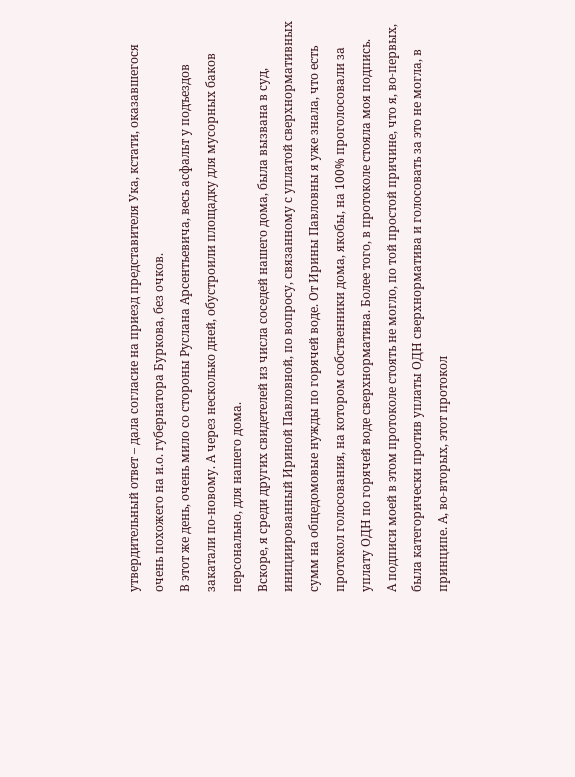утвердительный ответ – дала согласие на приезд представителя Ука, кстати, оказавшегося очень похожего на и.о. губернатора Буркова, без очков.
В этот же день, очень мило со стороны Руслана Арсентьевича, весь асфальт у подъездов закатали по-новому. А через несколько дней, обустроили площадку для мусорных баков персонально, для нашего дома.
Вскоре, я среди других свидетелей из числа соседей нашего дома, была вызвана в суд, инициированный Ириной Павловной, по вопросу, связанному с уплатой сверхнормативных сумм на общедомовые нужды по горячей воде. От Ирины Павловны я уже знала, что есть протокол голосования, на котором собственники дома, якобы, на 100% проголосовали за уплату ОДН по горячей воде сверхнорматива. Более того, в протоколе стояла моя подпись.
А подписи моей в этом протоколе стоять не могло, по той простой причине, что я, во-первых, была категорически против уплаты ОДН сверхнорматива и голосовать за это не могла, в принципе. А, во-вторых, этот протокол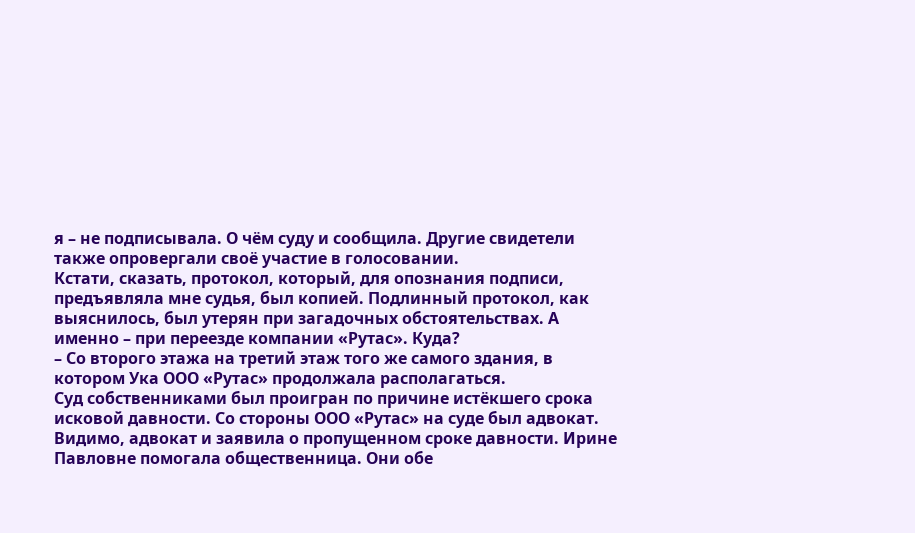я – не подписывала. О чём суду и сообщила. Другие свидетели также опровергали своё участие в голосовании.
Кстати, сказать, протокол, который, для опознания подписи, предъявляла мне судья, был копией. Подлинный протокол, как выяснилось, был утерян при загадочных обстоятельствах. А именно – при переезде компании «Рутас». Куда?
– Со второго этажа на третий этаж того же самого здания, в котором Ука ООО «Рутас» продолжала располагаться.
Суд собственниками был проигран по причине истёкшего срока исковой давности. Со стороны ООО «Рутас» на суде был адвокат. Видимо, адвокат и заявила о пропущенном сроке давности. Ирине Павловне помогала общественница. Они обе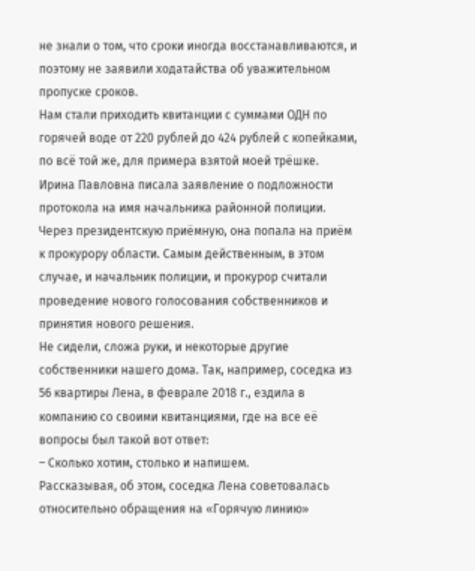не знали о том, что сроки иногда восстанавливаются, и поэтому не заявили ходатайства об уважительном пропуске сроков.
Нам стали приходить квитанции с суммами ОДН по горячей воде от 220 рублей до 424 рублей с копейками, по всё той же, для примера взятой моей трёшке.
Ирина Павловна писала заявление о подложности протокола на имя начальника районной полиции. Через президентскую приёмную, она попала на приём к прокурору области. Самым действенным, в этом случае, и начальник полиции, и прокурор считали проведение нового голосования собственников и принятия нового решения.
Не сидели, сложа руки, и некоторые другие собственники нашего дома. Так, например, соседка из 56 квартиры Лена, в феврале 2018 г., ездила в компанию со своими квитанциями, где на все её вопросы был такой вот ответ:
– Сколько хотим, столько и напишем.
Рассказывая, об этом, соседка Лена советовалась относительно обращения на «Горячую линию»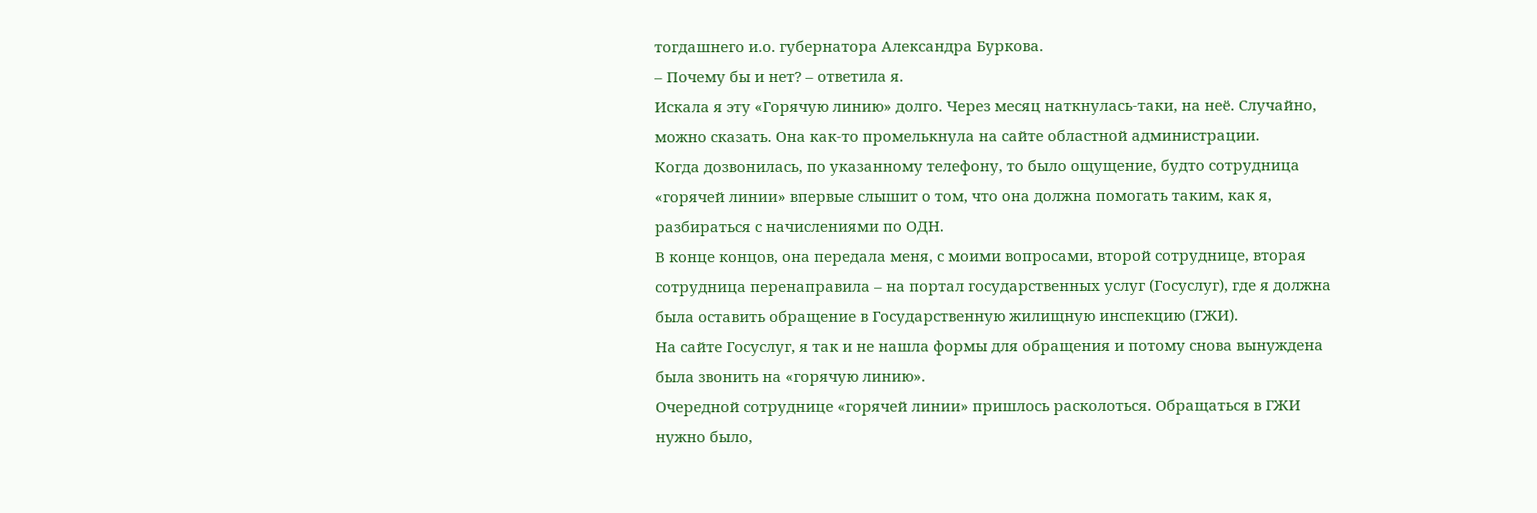тогдашнего и.о. губернатора Александра Буркова.
– Почему бы и нет? – ответила я.
Искала я эту «Горячую линию» долго. Через месяц наткнулась-таки, на неё. Случайно, можно сказать. Она как-то промелькнула на сайте областной администрации.
Когда дозвонилась, по указанному телефону, то было ощущение, будто сотрудница «горячей линии» впервые слышит о том, что она должна помогать таким, как я, разбираться с начислениями по ОДН.
В конце концов, она передала меня, с моими вопросами, второй сотруднице, вторая сотрудница перенаправила – на портал государственных услуг (Госуслуг), где я должна была оставить обращение в Государственную жилищную инспекцию (ГЖИ).
На сайте Госуслуг, я так и не нашла формы для обращения и потому снова вынуждена была звонить на «горячую линию».
Очередной сотруднице «горячей линии» пришлось расколоться. Обращаться в ГЖИ нужно было,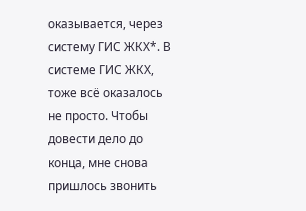оказывается, через систему ГИС ЖКХ*. В системе ГИС ЖКХ, тоже всё оказалось не просто. Чтобы довести дело до конца, мне снова пришлось звонить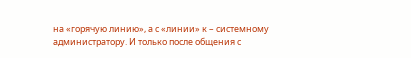на «горячую линию», а с «линии» к – системному администратору. И только после общения с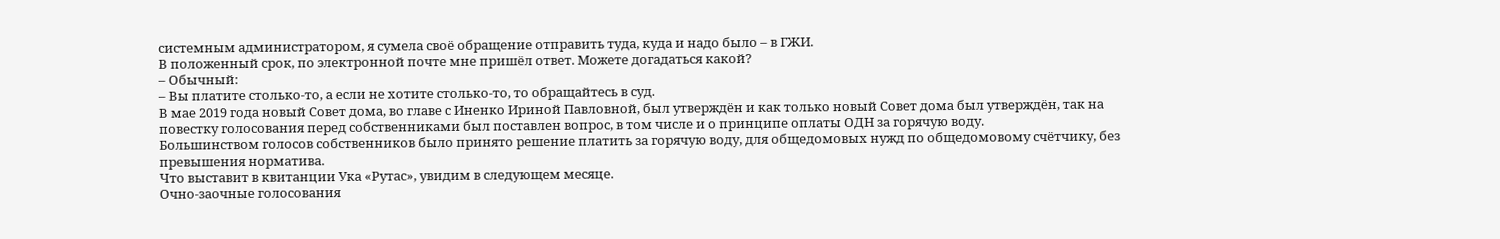системным администратором, я сумела своё обращение отправить туда, куда и надо было – в ГЖИ.
В положенный срок, по электронной почте мне пришёл ответ. Можете догадаться какой?
– Обычный:
– Вы платите столько-то, а если не хотите столько-то, то обращайтесь в суд.
В мае 2019 года новый Совет дома, во главе с Иненко Ириной Павловной, был утверждён и как только новый Совет дома был утверждён, так на повестку голосования перед собственниками был поставлен вопрос, в том числе и о принципе оплаты ОДН за горячую воду.
Большинством голосов собственников было принято решение платить за горячую воду, для общедомовых нужд по общедомовому счётчику, без превышения норматива.
Что выставит в квитанции Ука «Рутас», увидим в следующем месяце.
Очно-заочные голосования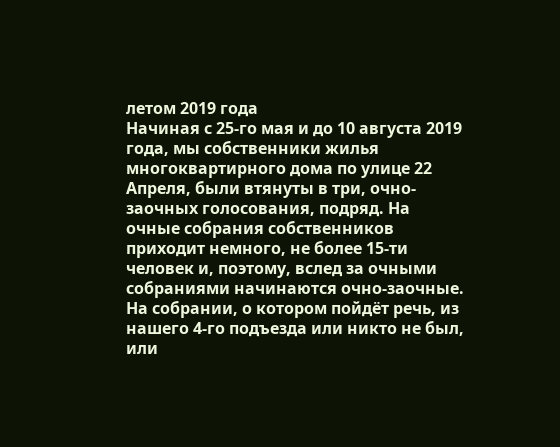летом 2019 года
Начиная с 25-го мая и до 10 августа 2019 года, мы собственники жилья многоквартирного дома по улице 22 Апреля, были втянуты в три, очно-заочных голосования, подряд. На очные собрания собственников приходит немного, не более 15-ти человек и, поэтому, вслед за очными собраниями начинаются очно-заочные. На собрании, о котором пойдёт речь, из нашего 4-го подъезда или никто не был, или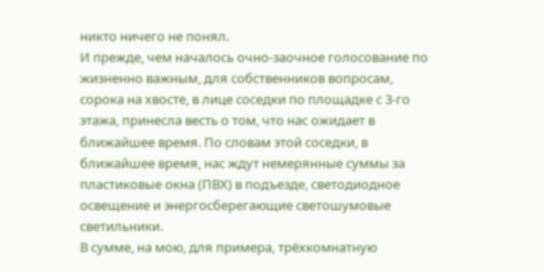никто ничего не понял.
И прежде, чем началось очно-заочное голосование по жизненно важным, для собственников вопросам, сорока на хвосте, в лице соседки по площадке с 3-го этажа, принесла весть о том, что нас ожидает в ближайшее время. По словам этой соседки, в ближайшее время, нас ждут немерянные суммы за пластиковые окна (ПВХ) в подъезде, светодиодное освещение и энергосберегающие светошумовые светильники.
В сумме, на мою, для примера, трёхкомнатную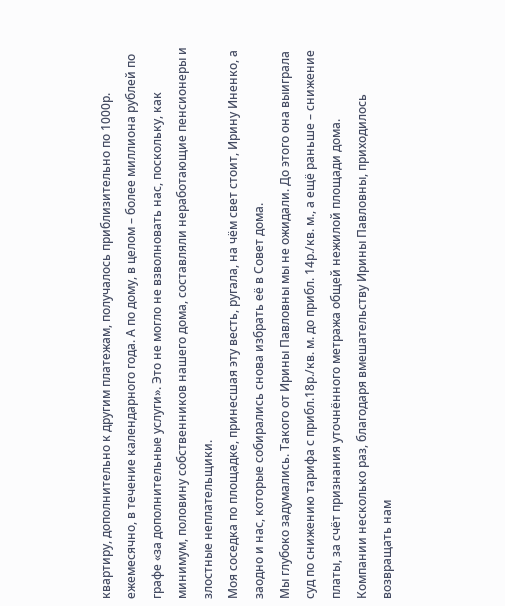квартиру, дополнительно к другим платежам, получалось приблизительно по 1000р. ежемесячно, в течение календарного года. А по дому, в целом – более миллиона рублей по графе «за дополнительные услуги». Это не могло не взволновать нас, поскольку, как минимум, половину собственников нашего дома, составляли неработающие пенсионеры и злостные неплательщики.
Моя соседка по площадке, принесшая эту весть, ругала, на чём свет стоит, Ирину Иненко, а заодно и нас, которые собирались снова избрать её в Совет дома.
Мы глубоко задумались. Такого от Ирины Павловны мы не ожидали. До этого она выиграла суд по снижению тарифа с прибл.18р./кв. м. до прибл. 14р./кв. м., а ещё раньше – снижение платы, за счёт признания уточнённого метража общей нежилой площади дома.
Компании несколько раз, благодаря вмешательству Ирины Павловны, приходилось возвращать нам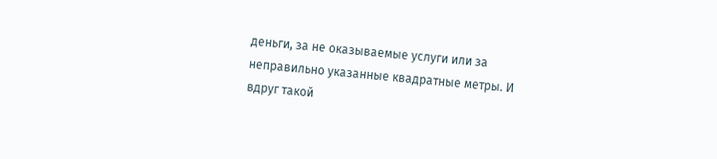деньги, за не оказываемые услуги или за неправильно указанные квадратные метры. И вдруг такой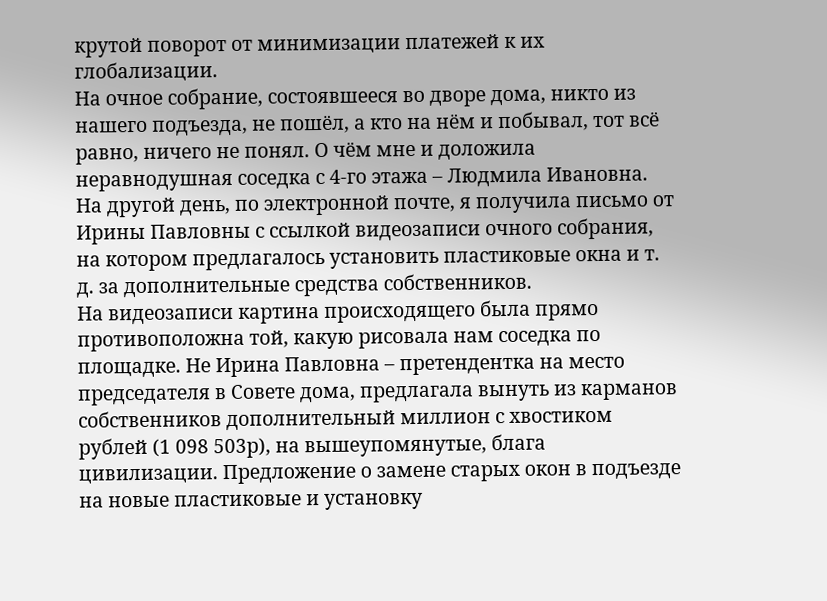крутой поворот от минимизации платежей к их глобализации.
На очное собрание, состоявшееся во дворе дома, никто из нашего подъезда, не пошёл, а кто на нём и побывал, тот всё равно, ничего не понял. О чём мне и доложила неравнодушная соседка с 4-го этажа – Людмила Ивановна.
На другой день, по электронной почте, я получила письмо от Ирины Павловны с ссылкой видеозаписи очного собрания, на котором предлагалось установить пластиковые окна и т. д. за дополнительные средства собственников.
На видеозаписи картина происходящего была прямо противоположна той, какую рисовала нам соседка по площадке. Не Ирина Павловна – претендентка на место председателя в Совете дома, предлагала вынуть из карманов собственников дополнительный миллион с хвостиком рублей (1 098 503р), на вышеупомянутые, блага цивилизации. Предложение о замене старых окон в подъезде на новые пластиковые и установку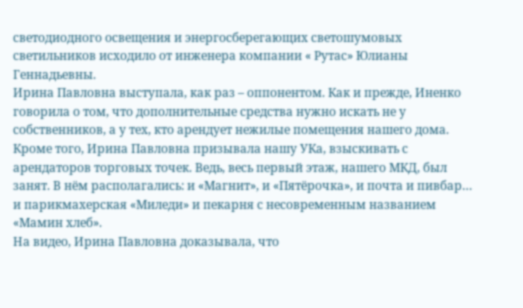светодиодного освещения и энергосберегающих светошумовых светильников исходило от инженера компании « Рутас» Юлианы Геннадьевны.
Ирина Павловна выступала, как раз – оппонентом. Как и прежде, Иненко говорила о том, что дополнительные средства нужно искать не у собственников, а у тех, кто арендует нежилые помещения нашего дома. Кроме того, Ирина Павловна призывала нашу УКа, взыскивать с арендаторов торговых точек. Ведь, весь первый этаж, нашего МКД, был занят. В нём располагались: и «Магнит», и «Пятёрочка», и почта и пивбар… и парикмахерская «Миледи» и пекарня с несовременным названием «Мамин хлеб».
На видео, Ирина Павловна доказывала, что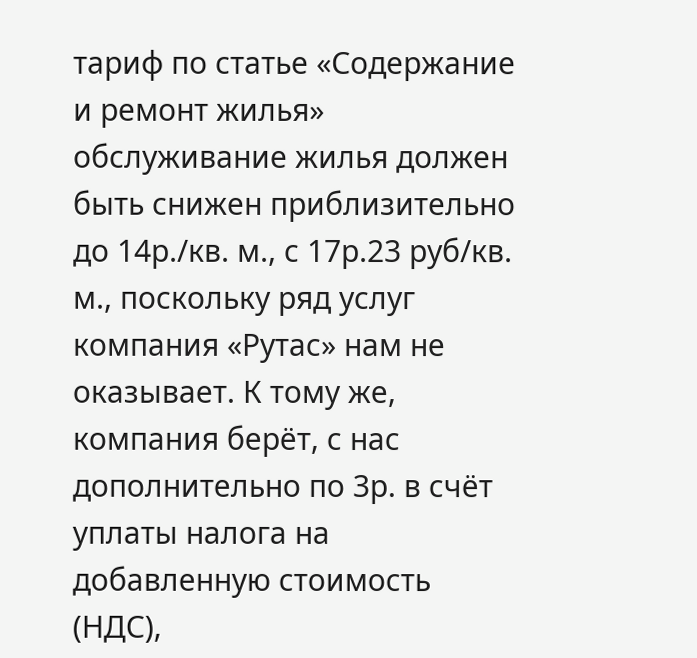тариф по статье «Содержание и ремонт жилья» обслуживание жилья должен быть снижен приблизительно до 14р./кв. м., с 17р.23 руб/кв. м., поскольку ряд услуг компания «Рутас» нам не оказывает. К тому же, компания берёт, с нас дополнительно по 3р. в счёт уплаты налога на добавленную стоимость (НДС),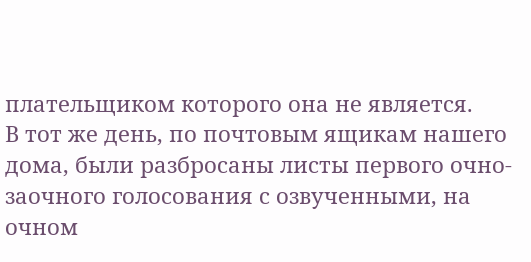плательщиком которого она не является.
В тот же день, по почтовым ящикам нашего дома, были разбросаны листы первого очно-заочного голосования с озвученными, на очном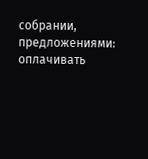собрании, предложениями: оплачивать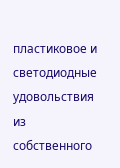пластиковое и светодиодные удовольствия из собственного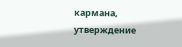кармана, утверждение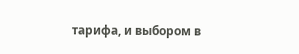тарифа, и выбором в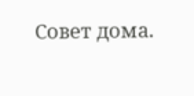Совет дома.